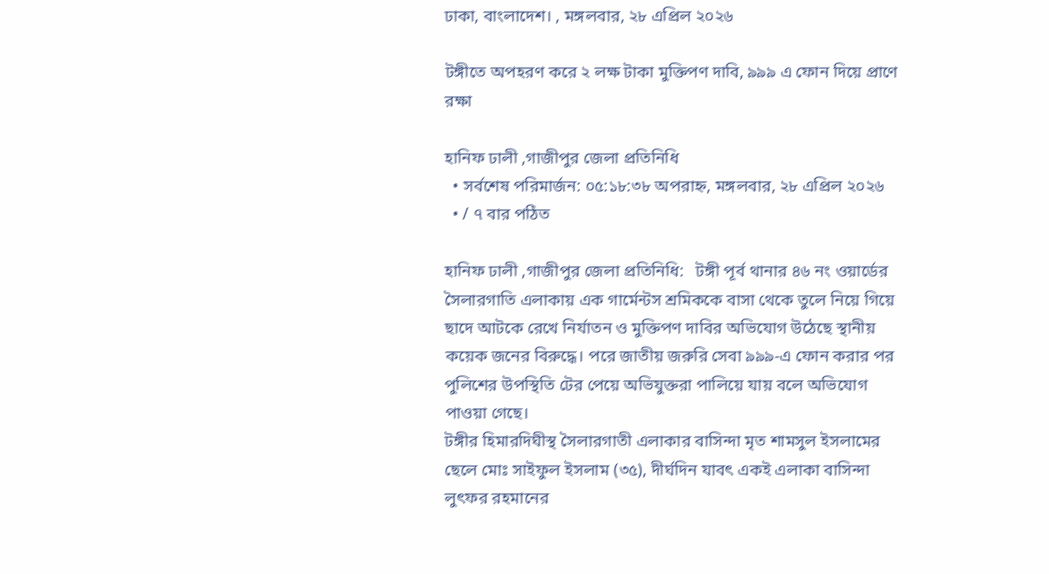ঢাকা, বাংলাদেশ। , মঙ্গলবার, ২৮ এপ্রিল ২০২৬

টঙ্গীতে অপহরণ করে ২ লক্ষ টাকা মুক্তিপণ দাবি, ৯৯৯ এ ফোন দিয়ে প্রাণে রক্ষা

হানিফ ঢালী ,গাজীপুর জেলা প্রতিনিধি
  • সর্বশেষ পরিমার্জন: ০৫:১৮:৩৮ অপরাহ্ন, মঙ্গলবার, ২৮ এপ্রিল ২০২৬
  • / ৭ বার পঠিত

হানিফ ঢালী ,গাজীপুর জেলা প্রতিনিধি:   টঙ্গী পূর্ব থানার ৪৬ নং ওয়ার্ডের সৈলারগাতি এলাকায় এক গার্মেন্টস শ্রমিককে বাসা থেকে তুলে নিয়ে গিয়ে ছাদে আটকে রেখে নির্যাতন ও মুক্তিপণ দাবির অভিযোগ উঠেছে স্থানীয় কয়েক জনের বিরুদ্ধে। পরে জাতীয় জরুরি সেবা ৯৯৯-এ ফোন করার পর পুলিশের উপস্থিতি টের পেয়ে অভিযুক্তরা পালিয়ে যায় বলে অভিযোগ পাওয়া গেছে।
টঙ্গীর হিমারদিঘীস্থ সৈলারগাতী এলাকার বাসিন্দা মৃত শামসুল ইসলামের ছেলে মোঃ সাইফুল ইসলাম (৩৫), দীর্ঘদিন যাবৎ একই এলাকা বাসিন্দা লুৎফর রহমানের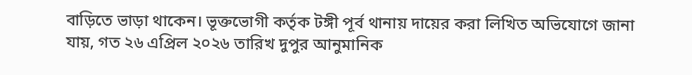বাড়িতে ভাড়া থাকেন। ভূক্তভোগী কর্তৃক টঙ্গী পূর্ব থানায় দায়ের করা লিখিত অভিযোগে জানা যায়, গত ২৬ এপ্রিল ২০২৬ তারিখ দুপুর আনুমানিক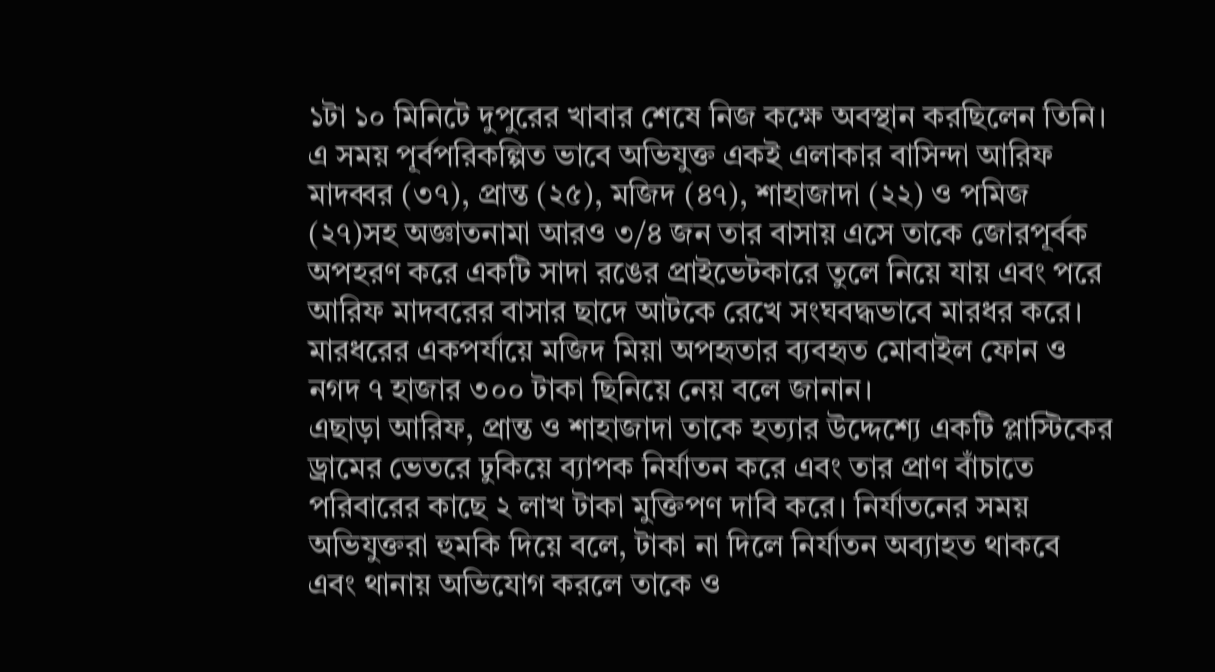১টা ১০ মিনিটে দুপুরের খাবার শেষে নিজ কক্ষে অবস্থান করছিলেন তিনি। এ সময় পূর্বপরিকল্পিত ভাবে অভিযুক্ত একই এলাকার বাসিন্দা আরিফ মাদব্বর (৩৭), প্রান্ত (২৫), মজিদ (৪৭), শাহাজাদা (২২) ও পমিজ (২৭)সহ অজ্ঞাতনামা আরও ৩/৪ জন তার বাসায় এসে তাকে জোরপূর্বক অপহরণ করে একটি সাদা রঙের প্রাইভেটকারে তুলে নিয়ে যায় এবং পরে আরিফ মাদবরের বাসার ছাদে আটকে রেখে সংঘবদ্ধভাবে মারধর করে। মারধরের একপর্যায়ে মজিদ মিয়া অপহৃতার ব্যবহৃত মোবাইল ফোন ও নগদ ৭ হাজার ৩০০ টাকা ছিনিয়ে নেয় বলে জানান।
এছাড়া আরিফ, প্রান্ত ও শাহাজাদা তাকে হত্যার উদ্দেশ্যে একটি প্লাস্টিকের ড্রামের ভেতরে ঢুকিয়ে ব্যাপক নির্যাতন করে এবং তার প্রাণ বাঁচাতে পরিবারের কাছে ২ লাখ টাকা মুক্তিপণ দাবি করে। নির্যাতনের সময় অভিযুক্তরা হুমকি দিয়ে বলে, টাকা না দিলে নির্যাতন অব্যাহত থাকবে এবং থানায় অভিযোগ করলে তাকে ও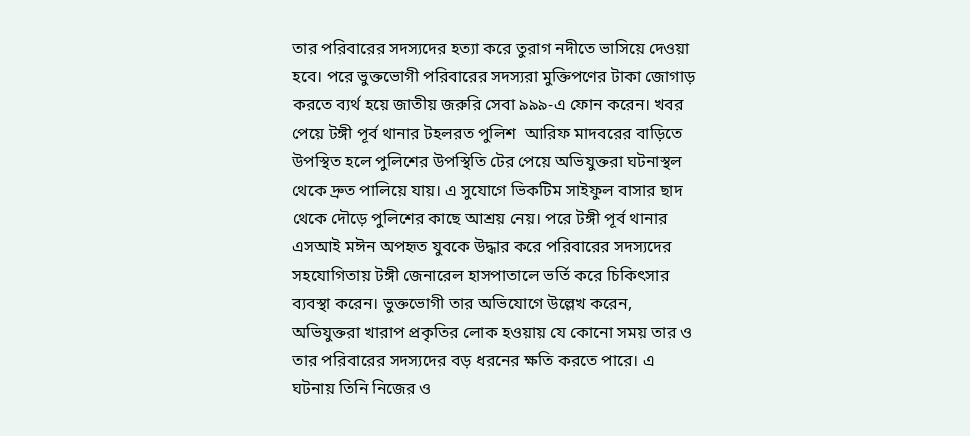তার পরিবারের সদস্যদের হত্যা করে তুরাগ নদীতে ভাসিয়ে দেওয়া হবে। পরে ভুক্তভোগী পরিবারের সদস্যরা মুক্তিপণের টাকা জোগাড় করতে ব্যর্থ হয়ে জাতীয় জরুরি সেবা ৯৯৯-এ ফোন করেন। খবর পেয়ে টঙ্গী পূর্ব থানার টহলরত পুলিশ  আরিফ মাদবরের বাড়িতে উপস্থিত হলে পুলিশের উপস্থিতি টের পেয়ে অভিযুক্তরা ঘটনাস্থল থেকে দ্রুত পালিয়ে যায়। এ সুযোগে ভিকটিম সাইফুল বাসার ছাদ থেকে দৌড়ে পুলিশের কাছে আশ্রয় নেয়। পরে টঙ্গী পূর্ব থানার এসআই মঈন অপহৃত যুবকে উদ্ধার করে পরিবারের সদস্যদের সহযোগিতায় টঙ্গী জেনারেল হাসপাতালে ভর্তি করে চিকিৎসার ব্যবস্থা করেন। ভুক্তভোগী তার অভিযোগে উল্লেখ করেন, অভিযুক্তরা খারাপ প্রকৃতির লোক হওয়ায় যে কোনো সময় তার ও তার পরিবারের সদস্যদের বড় ধরনের ক্ষতি করতে পারে। এ ঘটনায় তিনি নিজের ও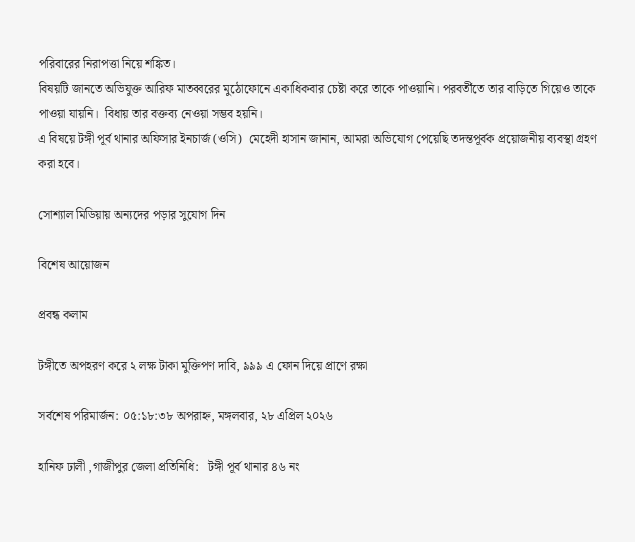পরিবারের নিরাপত্তা নিয়ে শঙ্কিত।
বিষয়টি জানতে অভিযুক্ত আরিফ মাতব্বরের মুঠোফোনে একাধিকবার চেষ্টা করে তাকে পাওয়ানি। পরবর্তীতে তার বাড়িতে গিয়েও তাকে পাওয়া যায়নি।  বিধায় তার বক্তব্য নেওয়া সম্ভব হয়নি।
এ বিষয়ে টঙ্গী পূর্ব থানার অফিসার ইনচার্জ (ওসি)  মেহেদী হাসান জানান, আমরা অভিযোগ পেয়েছি তদন্তপূর্বক প্রয়োজনীয় ব্যবস্থা গ্রহণ করা হবে।

সোশ্যাল মিডিয়ায় অন্যদের পড়ার সুযোগ দিন

বিশেষ আয়োজন

প্রবন্ধ কলাম

টঙ্গীতে অপহরণ করে ২ লক্ষ টাকা মুক্তিপণ দাবি, ৯৯৯ এ ফোন দিয়ে প্রাণে রক্ষা

সর্বশেষ পরিমার্জন: ০৫:১৮:৩৮ অপরাহ্ন, মঙ্গলবার, ২৮ এপ্রিল ২০২৬

হানিফ ঢালী ,গাজীপুর জেলা প্রতিনিধি:   টঙ্গী পূর্ব থানার ৪৬ নং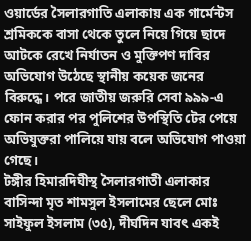ওয়ার্ডের সৈলারগাতি এলাকায় এক গার্মেন্টস শ্রমিককে বাসা থেকে তুলে নিয়ে গিয়ে ছাদে আটকে রেখে নির্যাতন ও মুক্তিপণ দাবির অভিযোগ উঠেছে স্থানীয় কয়েক জনের বিরুদ্ধে। পরে জাতীয় জরুরি সেবা ৯৯৯-এ ফোন করার পর পুলিশের উপস্থিতি টের পেয়ে অভিযুক্তরা পালিয়ে যায় বলে অভিযোগ পাওয়া গেছে।
টঙ্গীর হিমারদিঘীস্থ সৈলারগাতী এলাকার বাসিন্দা মৃত শামসুল ইসলামের ছেলে মোঃ সাইফুল ইসলাম (৩৫), দীর্ঘদিন যাবৎ একই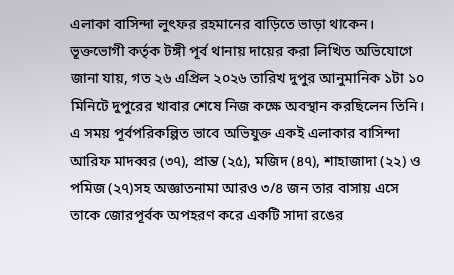এলাকা বাসিন্দা লুৎফর রহমানের বাড়িতে ভাড়া থাকেন। ভূক্তভোগী কর্তৃক টঙ্গী পূর্ব থানায় দায়ের করা লিখিত অভিযোগে জানা যায়, গত ২৬ এপ্রিল ২০২৬ তারিখ দুপুর আনুমানিক ১টা ১০ মিনিটে দুপুরের খাবার শেষে নিজ কক্ষে অবস্থান করছিলেন তিনি। এ সময় পূর্বপরিকল্পিত ভাবে অভিযুক্ত একই এলাকার বাসিন্দা আরিফ মাদব্বর (৩৭), প্রান্ত (২৫), মজিদ (৪৭), শাহাজাদা (২২) ও পমিজ (২৭)সহ অজ্ঞাতনামা আরও ৩/৪ জন তার বাসায় এসে তাকে জোরপূর্বক অপহরণ করে একটি সাদা রঙের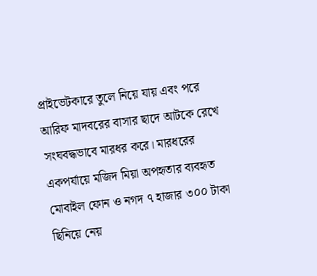প্রাইভেটকারে তুলে নিয়ে যায় এবং পরে আরিফ মাদবরের বাসার ছাদে আটকে রেখে সংঘবদ্ধভাবে মারধর করে। মারধরের একপর্যায়ে মজিদ মিয়া অপহৃতার ব্যবহৃত মোবাইল ফোন ও নগদ ৭ হাজার ৩০০ টাকা ছিনিয়ে নেয়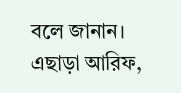বলে জানান।
এছাড়া আরিফ,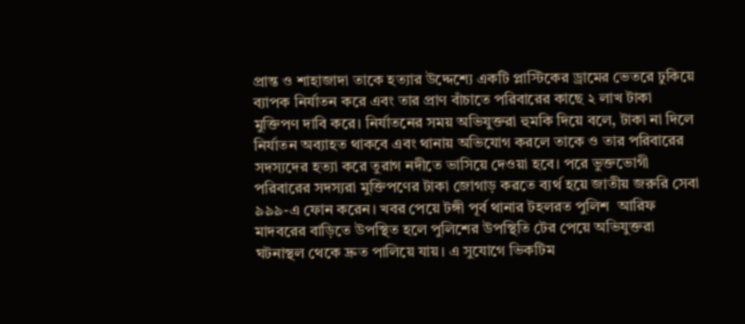প্রান্ত ও শাহাজাদা তাকে হত্যার উদ্দেশ্যে একটি প্লাস্টিকের ড্রামের ভেতরে ঢুকিয়ে ব্যাপক নির্যাতন করে এবং তার প্রাণ বাঁচাতে পরিবারের কাছে ২ লাখ টাকা মুক্তিপণ দাবি করে। নির্যাতনের সময় অভিযুক্তরা হুমকি দিয়ে বলে, টাকা না দিলে নির্যাতন অব্যাহত থাকবে এবং থানায় অভিযোগ করলে তাকে ও তার পরিবারের সদস্যদের হত্যা করে তুরাগ নদীতে ভাসিয়ে দেওয়া হবে। পরে ভুক্তভোগী পরিবারের সদস্যরা মুক্তিপণের টাকা জোগাড় করতে ব্যর্থ হয়ে জাতীয় জরুরি সেবা ৯৯৯-এ ফোন করেন। খবর পেয়ে টঙ্গী পূর্ব থানার টহলরত পুলিশ  আরিফ মাদবরের বাড়িতে উপস্থিত হলে পুলিশের উপস্থিতি টের পেয়ে অভিযুক্তরা ঘটনাস্থল থেকে দ্রুত পালিয়ে যায়। এ সুযোগে ভিকটিম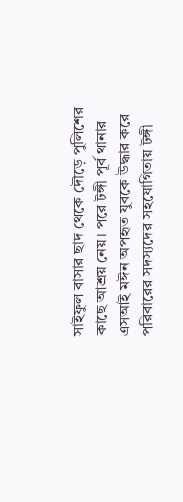সাইফুল বাসার ছাদ থেকে দৌড়ে পুলিশের কাছে আশ্রয় নেয়। পরে টঙ্গী পূর্ব থানার এসআই মঈন অপহৃত যুবকে উদ্ধার করে পরিবারের সদস্যদের সহযোগিতায় টঙ্গী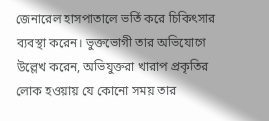জেনারেল হাসপাতালে ভর্তি করে চিকিৎসার ব্যবস্থা করেন। ভুক্তভোগী তার অভিযোগে উল্লেখ করেন, অভিযুক্তরা খারাপ প্রকৃতির লোক হওয়ায় যে কোনো সময় তার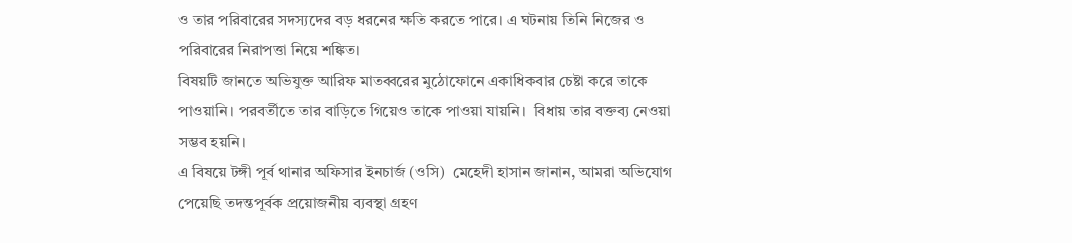ও তার পরিবারের সদস্যদের বড় ধরনের ক্ষতি করতে পারে। এ ঘটনায় তিনি নিজের ও পরিবারের নিরাপত্তা নিয়ে শঙ্কিত।
বিষয়টি জানতে অভিযুক্ত আরিফ মাতব্বরের মুঠোফোনে একাধিকবার চেষ্টা করে তাকে পাওয়ানি। পরবর্তীতে তার বাড়িতে গিয়েও তাকে পাওয়া যায়নি।  বিধায় তার বক্তব্য নেওয়া সম্ভব হয়নি।
এ বিষয়ে টঙ্গী পূর্ব থানার অফিসার ইনচার্জ (ওসি)  মেহেদী হাসান জানান, আমরা অভিযোগ পেয়েছি তদন্তপূর্বক প্রয়োজনীয় ব্যবস্থা গ্রহণ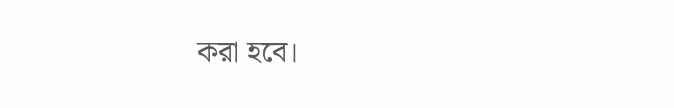করা হবে।